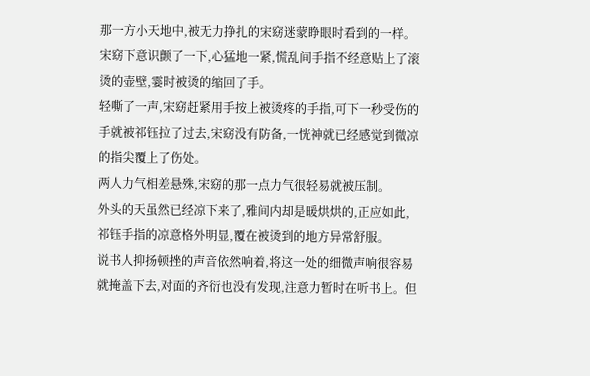那一方小天地中,被无力挣扎的宋窈迷蒙睁眼时看到的一样。
宋窈下意识颤了一下,心猛地一紧,慌乱间手指不经意贴上了滚烫的壶壁,霎时被烫的缩回了手。
轻嘶了一声,宋窈赶紧用手按上被烫疼的手指,可下一秒受伤的手就被祁钰拉了过去,宋窈没有防备,一恍神就已经感觉到微凉的指尖覆上了伤处。
两人力气相差悬殊,宋窈的那一点力气很轻易就被压制。
外头的天虽然已经凉下来了,雅间内却是暖烘烘的,正应如此,祁钰手指的凉意格外明显,覆在被烫到的地方异常舒服。
说书人抑扬顿挫的声音依然响着,将这一处的细微声响很容易就掩盖下去,对面的齐衍也没有发现,注意力暂时在听书上。但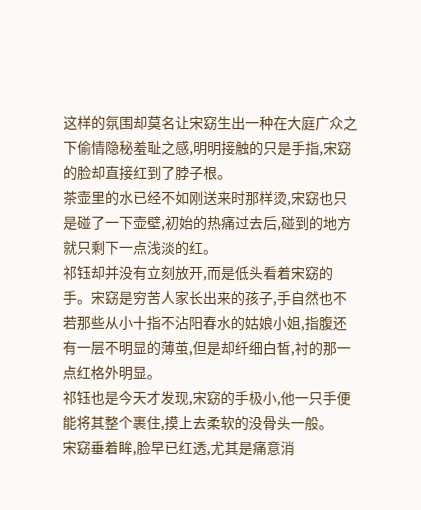这样的氛围却莫名让宋窈生出一种在大庭广众之下偷情隐秘羞耻之感,明明接触的只是手指,宋窈的脸却直接红到了脖子根。
茶壶里的水已经不如刚送来时那样烫,宋窈也只是碰了一下壶壁,初始的热痛过去后,碰到的地方就只剩下一点浅淡的红。
祁钰却并没有立刻放开,而是低头看着宋窈的手。宋窈是穷苦人家长出来的孩子,手自然也不若那些从小十指不沾阳春水的姑娘小姐,指腹还有一层不明显的薄茧,但是却纤细白皙,衬的那一点红格外明显。
祁钰也是今天才发现,宋窈的手极小,他一只手便能将其整个裹住,摸上去柔软的没骨头一般。
宋窈垂着眸,脸早已红透,尤其是痛意消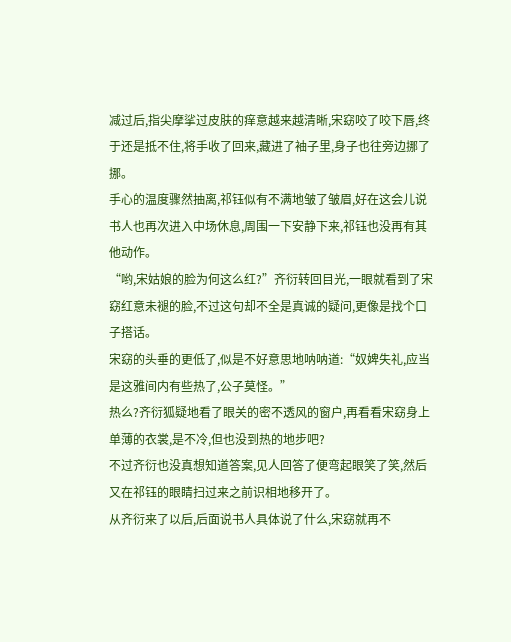减过后,指尖摩挲过皮肤的痒意越来越清晰,宋窈咬了咬下唇,终于还是抵不住,将手收了回来,藏进了袖子里,身子也往旁边挪了挪。
手心的温度骤然抽离,祁钰似有不满地皱了皱眉,好在这会儿说书人也再次进入中场休息,周围一下安静下来,祁钰也没再有其他动作。
“哟,宋姑娘的脸为何这么红?”齐衍转回目光,一眼就看到了宋窈红意未褪的脸,不过这句却不全是真诚的疑问,更像是找个口子搭话。
宋窈的头垂的更低了,似是不好意思地呐呐道:“奴婢失礼,应当是这雅间内有些热了,公子莫怪。”
热么?齐衍狐疑地看了眼关的密不透风的窗户,再看看宋窈身上单薄的衣裳,是不冷,但也没到热的地步吧?
不过齐衍也没真想知道答案,见人回答了便弯起眼笑了笑,然后又在祁钰的眼睛扫过来之前识相地移开了。
从齐衍来了以后,后面说书人具体说了什么,宋窈就再不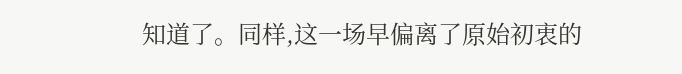知道了。同样,这一场早偏离了原始初衷的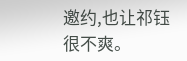邀约,也让祁钰很不爽。